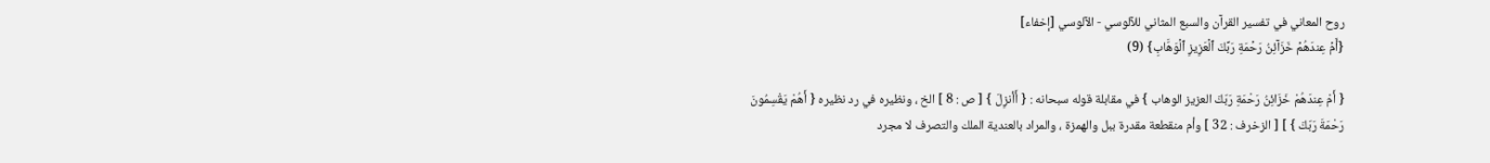روح المعاني في تفسير القرآن والسبع المثاني للآلوسي - الآلوسي [إخفاء]
{أَمۡ عِندَهُمۡ خَزَآئِنُ رَحۡمَةِ رَبِّكَ ٱلۡعَزِيزِ ٱلۡوَهَّابِ} (9)

{ أَمْ عِندَهُمْ خَزَائِنُ رَحْمَةِ رَبّكَ العزيز الوهاب } في مقابلة قوله سبحانه : { أَأنزِلَ } [ ص : 8 ] الخ ، ونظيره في رد نظيره { أَهُمْ يَقْسِمُونَ رَحْمَةَ رَبّكَ } ] [ الزخرف : 32 ] وأم منقطعة مقدرة ببل والهمزة ، والمراد بالعندية الملك والتصرف لا مجرد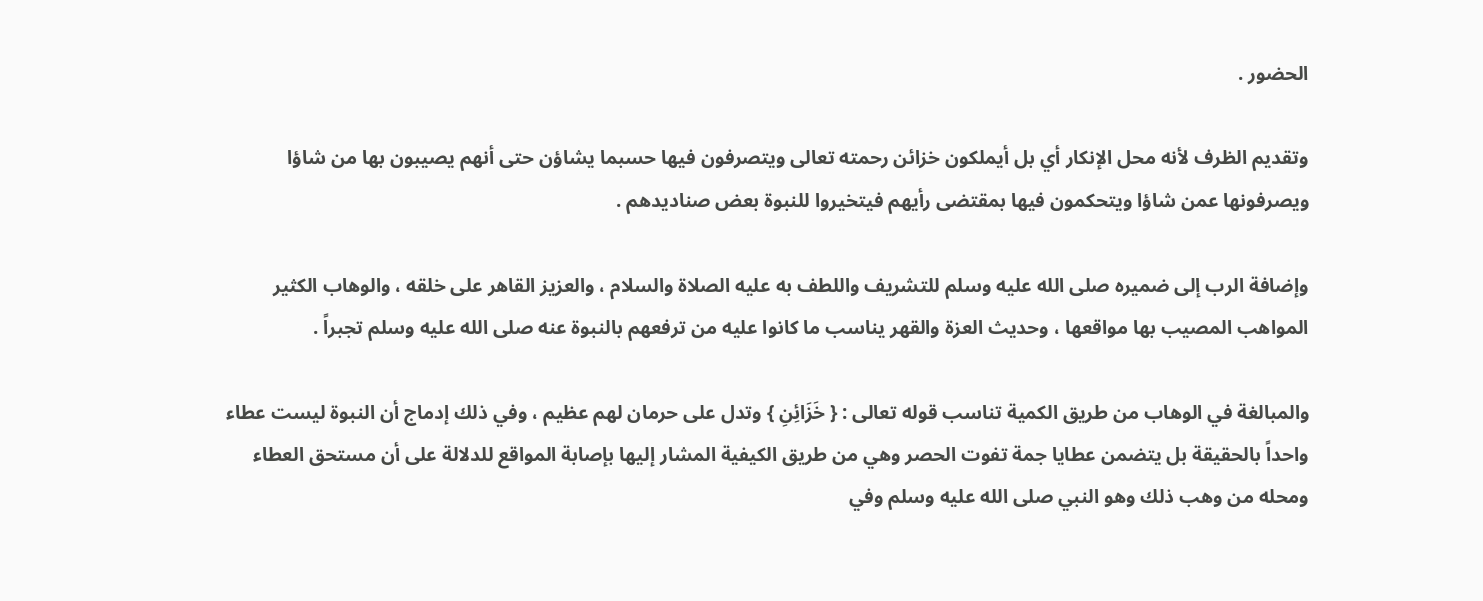الحضور .

وتقديم الظرف لأنه محل الإنكار أي بل أيملكون خزائن رحمته تعالى ويتصرفون فيها حسبما يشاؤن حتى أنهم يصيبون بها من شاؤا ويصرفونها عمن شاؤا ويتحكمون فيها بمقتضى رأيهم فيتخيروا للنبوة بعض صناديدهم .

وإضافة الرب إلى ضميره صلى الله عليه وسلم للتشريف واللطف به عليه الصلاة والسلام ، والعزيز القاهر على خلقه ، والوهاب الكثير المواهب المصيب بها مواقعها ، وحديث العزة والقهر يناسب ما كانوا عليه من ترفعهم بالنبوة عنه صلى الله عليه وسلم تجبراً .

والمبالغة في الوهاب من طريق الكمية تناسب قوله تعالى : { خَزَائِنِ } وتدل على حرمان لهم عظيم ، وفي ذلك إدماج أن النبوة ليست عطاء واحداً بالحقيقة بل يتضمن عطايا جمة تفوت الحصر وهي من طريق الكيفية المشار إليها بإصابة المواقع للدلالة على أن مستحق العطاء ومحله من وهب ذلك وهو النبي صلى الله عليه وسلم وفي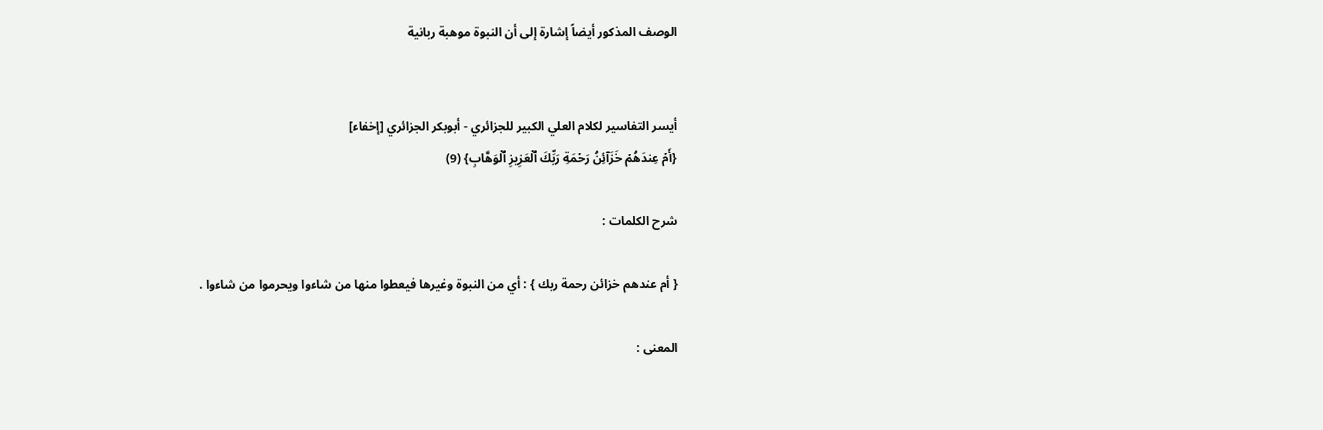الوصف المذكور أيضاً إشارة إلى أن النبوة موهبة ربانية


أيسر التفاسير لكلام العلي الكبير للجزائري - أبوبكر الجزائري [إخفاء]
{أَمۡ عِندَهُمۡ خَزَآئِنُ رَحۡمَةِ رَبِّكَ ٱلۡعَزِيزِ ٱلۡوَهَّابِ} (9)

شرح الكلمات :

{ أم عندهم خزائن رحمة ربك } : أي من النبوة وغيرها فيعطوا منها من شاءوا ويحرموا من شاءوا .

المعنى :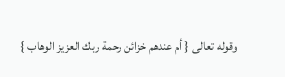وقوله تعالى { أم عندهم خزائن رحمة ربك العزيز الوهاب }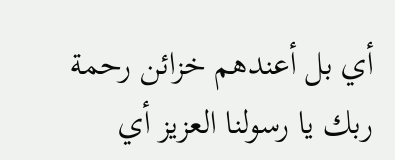أي بل أعندهم خزائن رحمة ربك يا رسولنا العزيز أي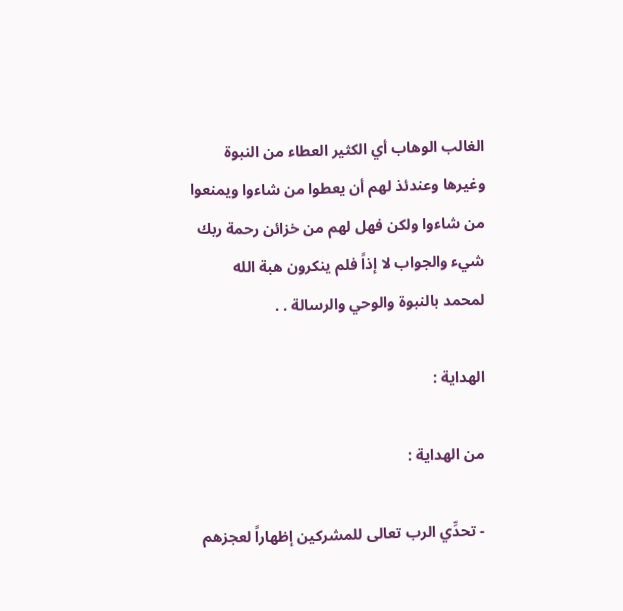الغالب الوهاب أي الكثير العطاء من النبوة وغيرها وعندئذ لهم أن يعطوا من شاءوا ويمنعوا من شاءوا ولكن فهل لهم من خزائن رحمة ربك شيء والجواب لا إذاً فلم ينكرون هبة الله لمحمد بالنبوة والوحي والرسالة . .

الهداية :

من الهداية :

- تحدِّي الرب تعالى للمشركين إظهاراً لعجزهم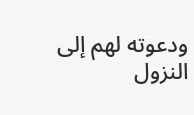ودعوته لهم إلى النزول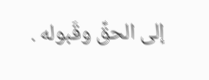إلى الحقِّ وقَبوله .